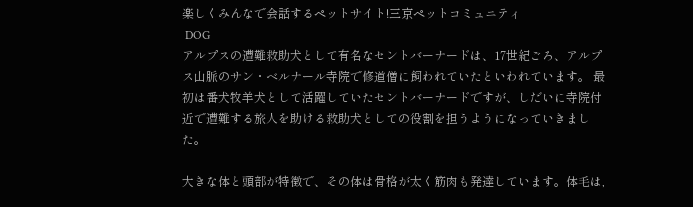楽しくみんなで会話するペットサイト!三京ペットコミュニティ
 DOG
アルプスの遭難救助犬として有名なセントバーナードは、17世紀ごろ、アルプス山脈のサン・ベルナール寺院で修道僧に飼われていたといわれています。 最初は番犬牧羊犬として活躍していたセントバーナードですが、しだいに寺院付近で遭難する旅人を助ける救助犬としての役割を担うようになっていきました。

大きな体と頭部が特徴で、その体は骨格が太く筋肉も発達しています。体毛は,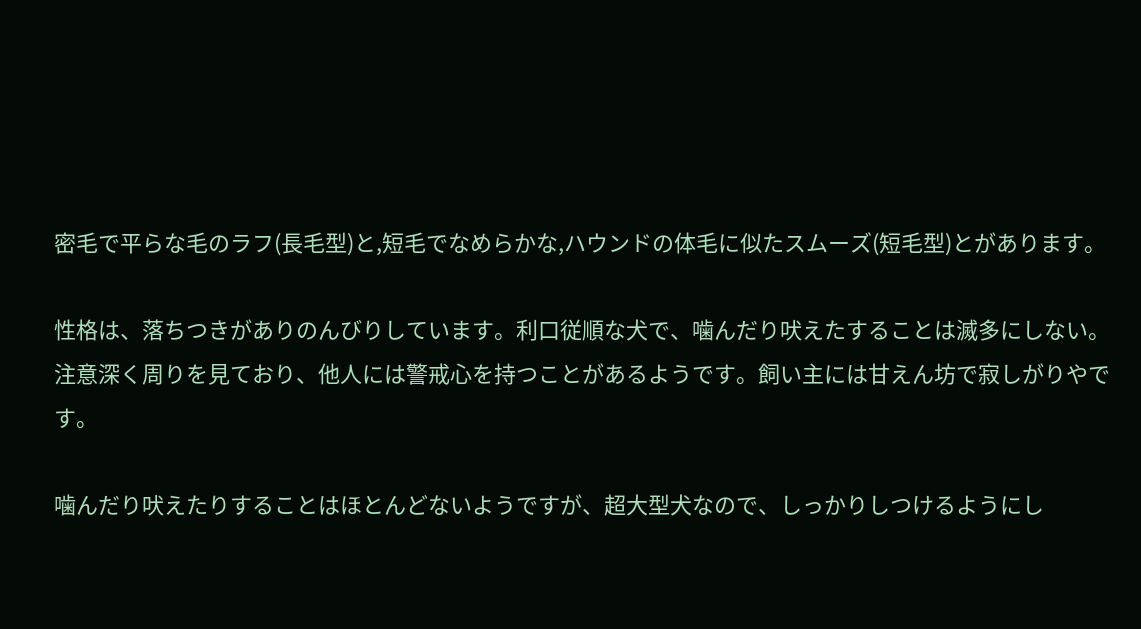密毛で平らな毛のラフ(長毛型)と,短毛でなめらかな,ハウンドの体毛に似たスムーズ(短毛型)とがあります。

性格は、落ちつきがありのんびりしています。利口従順な犬で、噛んだり吠えたすることは滅多にしない。注意深く周りを見ており、他人には警戒心を持つことがあるようです。飼い主には甘えん坊で寂しがりやです。

噛んだり吠えたりすることはほとんどないようですが、超大型犬なので、しっかりしつけるようにし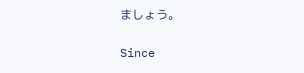ましょう。

Since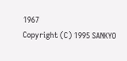1967
Copyright (C) 1995 SANKYO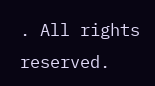. All rights reserved.